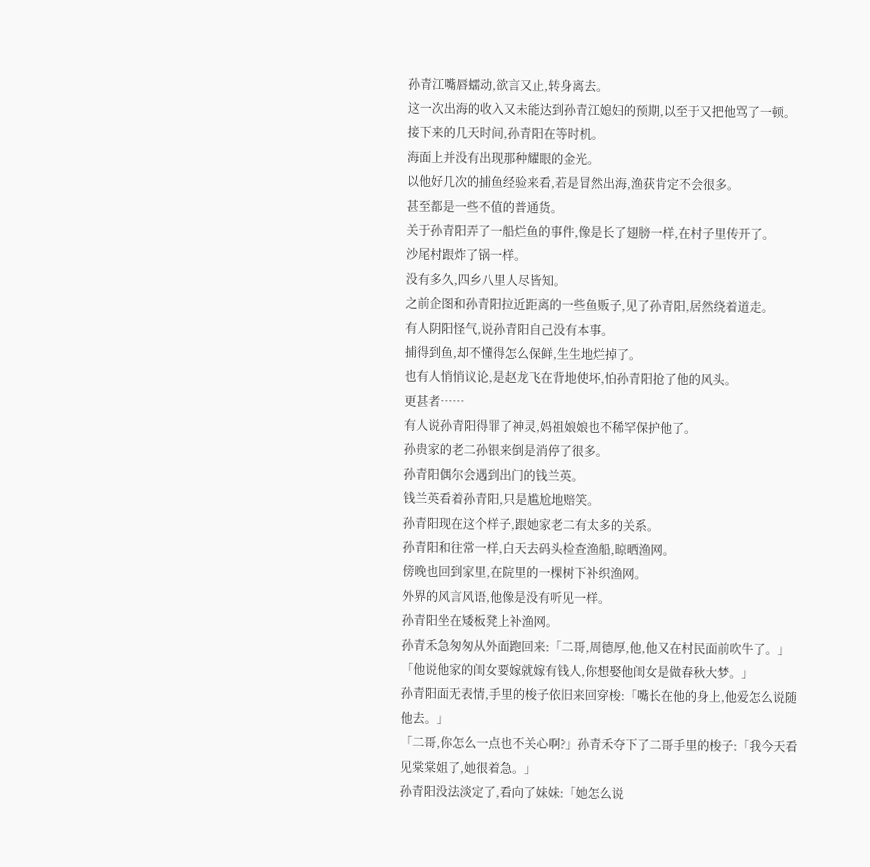孙青江嘴唇蠕动,欲言又止,转身离去。
这一次出海的收入又未能达到孙青江媳妇的预期,以至于又把他骂了一顿。
接下来的几天时间,孙青阳在等时机。
海面上并没有出现那种耀眼的金光。
以他好几次的捕鱼经验来看,若是冒然出海,渔获肯定不会很多。
甚至都是一些不值的普通货。
关于孙青阳弄了一船烂鱼的事件,像是长了翅膀一样,在村子里传开了。
沙尾村跟炸了锅一样。
没有多久,四乡八里人尽皆知。
之前企图和孙青阳拉近距离的一些鱼贩子,见了孙青阳,居然绕着道走。
有人阴阳怪气,说孙青阳自己没有本事。
捕得到鱼,却不懂得怎么保鲜,生生地烂掉了。
也有人悄悄议论,是赵龙飞在背地使坏,怕孙青阳抢了他的风头。
更甚者……
有人说孙青阳得罪了神灵,妈祖娘娘也不稀罕保护他了。
孙贵家的老二孙银来倒是消停了很多。
孙青阳偶尔会遇到出门的钱兰英。
钱兰英看着孙青阳,只是尴尬地赔笑。
孙青阳现在这个样子,跟她家老二有太多的关系。
孙青阳和往常一样,白天去码头检查渔船,晾晒渔网。
傍晚也回到家里,在院里的一棵树下补织渔网。
外界的风言风语,他像是没有听见一样。
孙青阳坐在矮板凳上补渔网。
孙青禾急匆匆从外面跑回来:「二哥,周德厚,他,他又在村民面前吹牛了。」
「他说他家的闺女要嫁就嫁有钱人,你想娶他闺女是做春秋大梦。」
孙青阳面无表情,手里的梭子依旧来回穿梭:「嘴长在他的身上,他爱怎么说随他去。」
「二哥,你怎么一点也不关心啊?」孙青禾夺下了二哥手里的梭子:「我今天看见棠棠姐了,她很着急。」
孙青阳没法淡定了,看向了妹妹:「她怎么说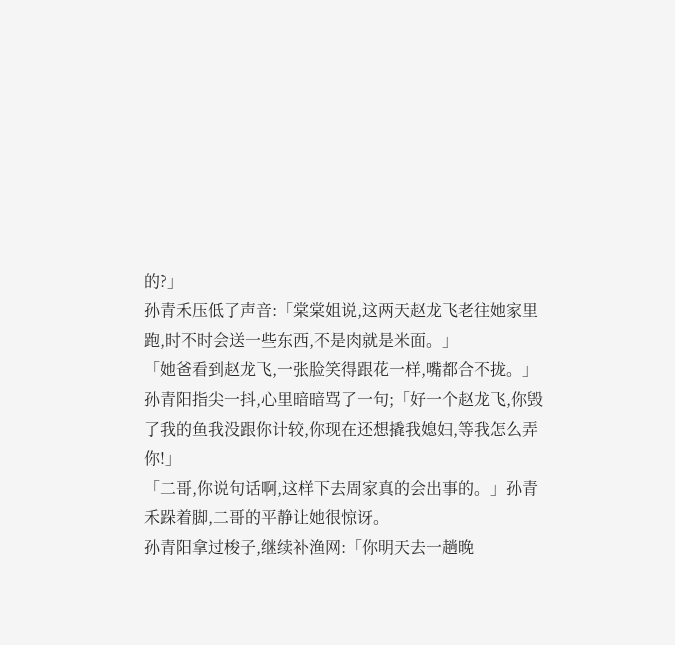的?」
孙青禾压低了声音:「棠棠姐说,这两天赵龙飞老往她家里跑,时不时会送一些东西,不是肉就是米面。」
「她爸看到赵龙飞,一张脸笑得跟花一样,嘴都合不拢。」
孙青阳指尖一抖,心里暗暗骂了一句;「好一个赵龙飞,你毁了我的鱼我没跟你计较,你现在还想撬我媳妇,等我怎么弄你!」
「二哥,你说句话啊,这样下去周家真的会出事的。」孙青禾跺着脚,二哥的平静让她很惊讶。
孙青阳拿过梭子,继续补渔网:「你明天去一趟晚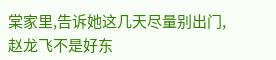棠家里,告诉她这几天尽量别出门,赵龙飞不是好东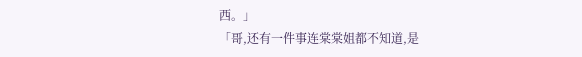西。」
「哥,还有一件事连棠棠姐都不知道,是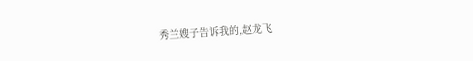秀兰嫂子告诉我的,赵龙飞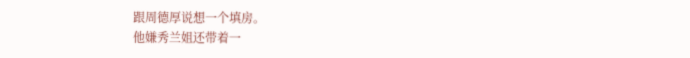跟周德厚说想一个填房。
他嫌秀兰姐还带着一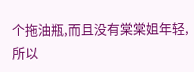个拖油瓶,而且没有棠棠姐年轻,所以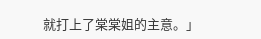就打上了棠棠姐的主意。」